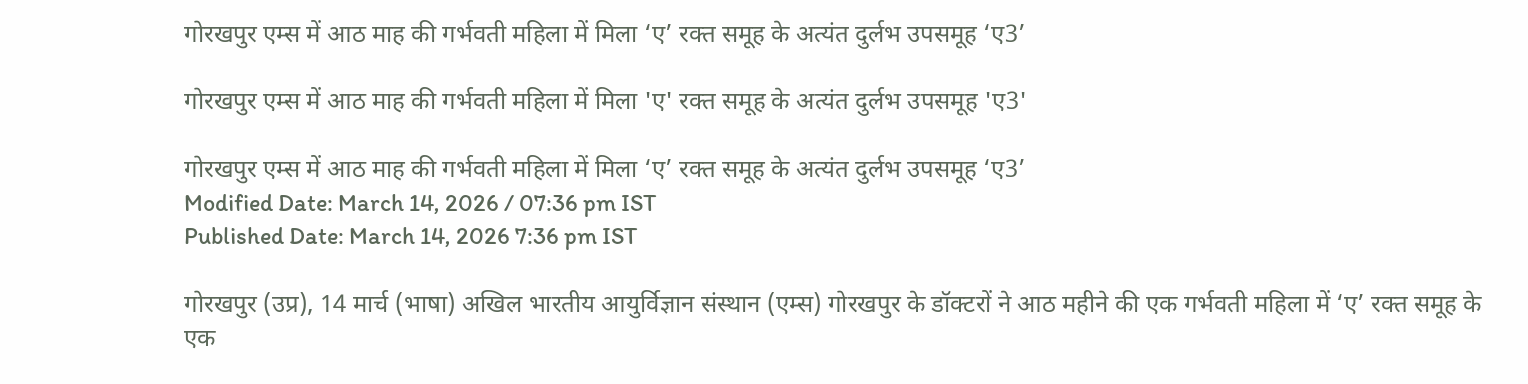गोरखपुर एम्स में आठ माह की गर्भवती महिला में मिला ‘ए’ रक्त समूह के अत्यंत दुर्लभ उपसमूह ‘ए3’

गोरखपुर एम्स में आठ माह की गर्भवती महिला में मिला 'ए' रक्त समूह के अत्यंत दुर्लभ उपसमूह 'ए3'

गोरखपुर एम्स में आठ माह की गर्भवती महिला में मिला ‘ए’ रक्त समूह के अत्यंत दुर्लभ उपसमूह ‘ए3’
Modified Date: March 14, 2026 / 07:36 pm IST
Published Date: March 14, 2026 7:36 pm IST

गोरखपुर (उप्र), 14 मार्च (भाषा) अखिल भारतीय आयुर्विज्ञान संस्थान (एम्‍स) गोरखपुर के डॉक्टरों ने आठ महीने की एक गर्भवती महिला में ‘ए’ रक्त समूह के एक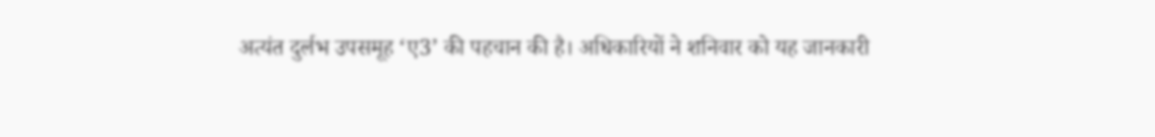अत्यंत दुर्लभ उपसमूह ‘ए3’ की पहचान की है। अधिकारियों ने शनिवार को यह जानकारी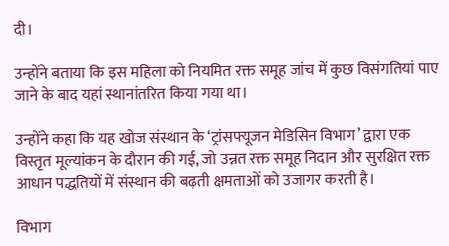दी।

उन्‍होंने बताया कि इस महिला को नियमित रक्त समूह जांच में कुछ विसंगतियां पाए जाने के बाद यहां स्थानांतरित किया गया था।

उन्होंने कहा कि यह खोज संस्थान के ‘ट्रांसफ्यूजन मेडिसिन विभाग’ द्वारा एक विस्तृत मूल्यांकन के दौरान की गई, जो उन्नत रक्त समूह निदान और सुरक्षित रक्त आधान पद्धतियों में संस्थान की बढ़ती क्षमताओं को उजागर करती है।

विभाग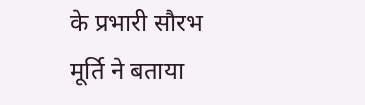के प्रभारी सौरभ मूर्ति ने बताया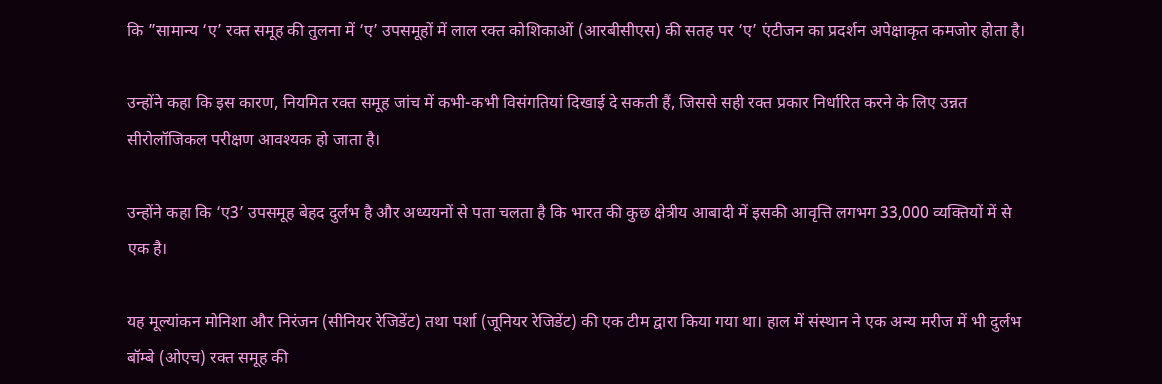कि ”सामान्य ‘ए’ रक्त समूह की तुलना में ‘ए’ उपसमूहों में लाल रक्त कोशिकाओं (आरबीसीएस) की सतह पर ‘ए’ एंटीजन का प्रदर्शन अपेक्षाकृत कमजोर होता है।

उन्होंने कहा कि इस कारण, नियमित रक्त समूह जांच में कभी-कभी विसंगतियां दिखाई दे सकती हैं, जिससे सही रक्त प्रकार निर्धारित करने के लिए उन्नत सीरोलॉजिकल परीक्षण आवश्यक हो जाता है।

उन्होंने कहा कि ‘ए3’ उपसमूह बेहद दुर्लभ है और अध्ययनों से पता चलता है कि भारत की कुछ क्षेत्रीय आबादी में इसकी आवृत्ति लगभग 33,000 व्यक्तियों में से एक है।

यह मूल्यांकन मोनिशा और निरंजन (सीनियर रेजिडेंट) तथा पर्शा (जूनियर रेजिडेंट) की एक टीम द्वारा किया गया था। हाल में संस्थान ने एक अन्य मरीज में भी दुर्लभ बॉम्बे (ओएच) रक्त समूह की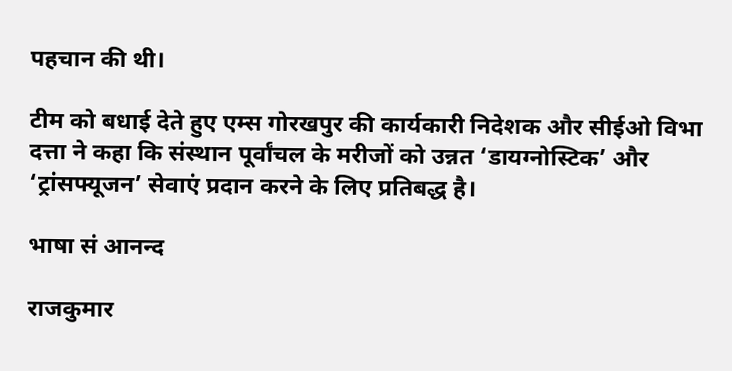पहचान की थी।

टीम को बधाई देते हुए एम्स गोरखपुर की कार्यकारी निदेशक और सीईओ विभा दत्ता ने कहा कि संस्थान पूर्वांचल के मरीजों को उन्नत ‘डायग्नोस्टिक’ और ‘ट्रांसफ्यूजन’ सेवाएं प्रदान करने के लिए प्रतिबद्ध है।

भाषा सं आनन्द

राजकुमार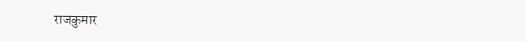राजकुमार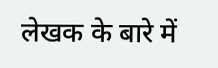लेखक के बारे में